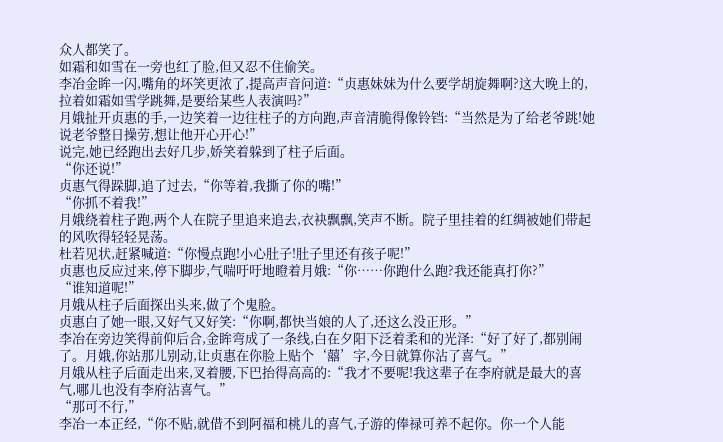众人都笑了。
如霜和如雪在一旁也红了脸,但又忍不住偷笑。
李冶金眸一闪,嘴角的坏笑更浓了,提高声音问道:“贞惠妹妹为什么要学胡旋舞啊?这大晚上的,拉着如霜如雪学跳舞,是要给某些人表演吗?”
月娥扯开贞惠的手,一边笑着一边往柱子的方向跑,声音清脆得像铃铛:“当然是为了给老爷跳!她说老爷整日操劳,想让他开心开心!”
说完,她已经跑出去好几步,娇笑着躲到了柱子后面。
“你还说!”
贞惠气得跺脚,追了过去,“你等着,我撕了你的嘴!”
“你抓不着我!”
月娥绕着柱子跑,两个人在院子里追来追去,衣袂飘飘,笑声不断。院子里挂着的红绸被她们带起的风吹得轻轻晃荡。
杜若见状,赶紧喊道:“你慢点跑!小心肚子!肚子里还有孩子呢!”
贞惠也反应过来,停下脚步,气喘吁吁地瞪着月娥:“你……你跑什么跑?我还能真打你?”
“谁知道呢!”
月娥从柱子后面探出头来,做了个鬼脸。
贞惠白了她一眼,又好气又好笑:“你啊,都快当娘的人了,还这么没正形。”
李冶在旁边笑得前仰后合,金眸弯成了一条线,白在夕阳下泛着柔和的光泽:“好了好了,都别闹了。月娥,你站那儿别动,让贞惠在你脸上贴个‘囍’字,今日就算你沾了喜气。”
月娥从柱子后面走出来,叉着腰,下巴抬得高高的:“我才不要呢!我这辈子在李府就是最大的喜气,哪儿也没有李府沾喜气。”
“那可不行,”
李冶一本正经,“你不贴,就借不到阿福和桃儿的喜气,子游的俸禄可养不起你。你一个人能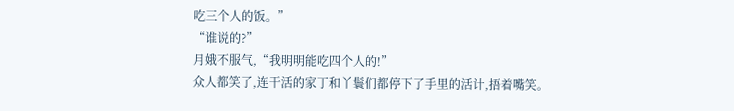吃三个人的饭。”
“谁说的?”
月娥不服气,“我明明能吃四个人的!”
众人都笑了,连干活的家丁和丫鬟们都停下了手里的活计,捂着嘴笑。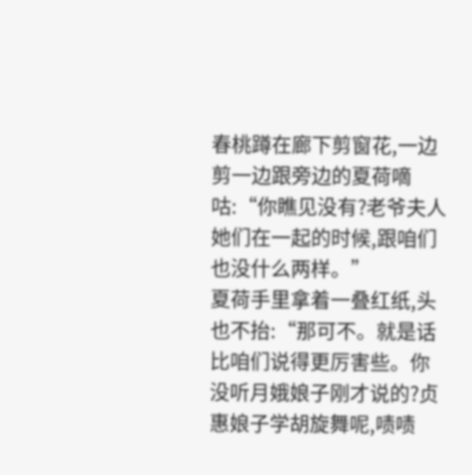春桃蹲在廊下剪窗花,一边剪一边跟旁边的夏荷嘀咕:“你瞧见没有?老爷夫人她们在一起的时候,跟咱们也没什么两样。”
夏荷手里拿着一叠红纸,头也不抬:“那可不。就是话比咱们说得更厉害些。你没听月娥娘子刚才说的?贞惠娘子学胡旋舞呢,啧啧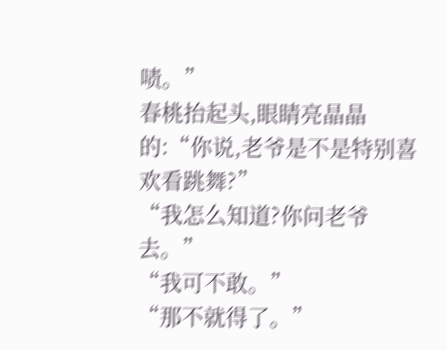啧。”
春桃抬起头,眼睛亮晶晶的:“你说,老爷是不是特别喜欢看跳舞?”
“我怎么知道?你问老爷去。”
“我可不敢。”
“那不就得了。”